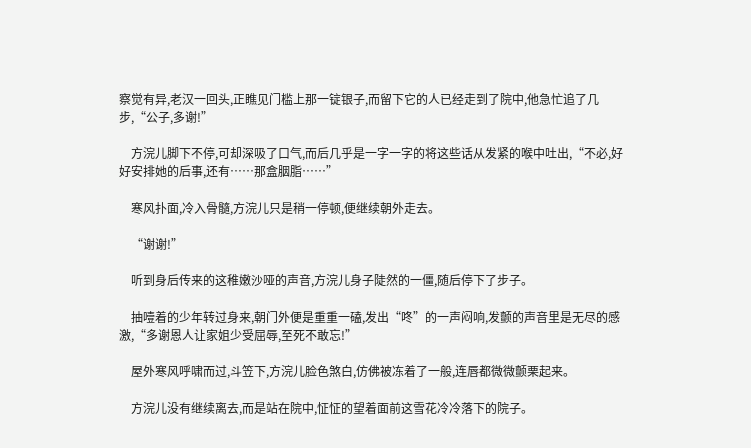察觉有异,老汉一回头,正瞧见门槛上那一锭银子,而留下它的人已经走到了院中,他急忙追了几步,“公子,多谢!”

    方浣儿脚下不停,可却深吸了口气,而后几乎是一字一字的将这些话从发紧的喉中吐出,“不必,好好安排她的后事,还有……那盒胭脂……”

    寒风扑面,冷入骨髓,方浣儿只是稍一停顿,便继续朝外走去。

    “谢谢!”

    听到身后传来的这稚嫩沙哑的声音,方浣儿身子陡然的一僵,随后停下了步子。

    抽噎着的少年转过身来,朝门外便是重重一磕,发出“咚”的一声闷响,发颤的声音里是无尽的感激,“多谢恩人让家姐少受屈辱,至死不敢忘!”

    屋外寒风呼啸而过,斗笠下,方浣儿脸色煞白,仿佛被冻着了一般,连唇都微微颤栗起来。

    方浣儿没有继续离去,而是站在院中,怔怔的望着面前这雪花冷冷落下的院子。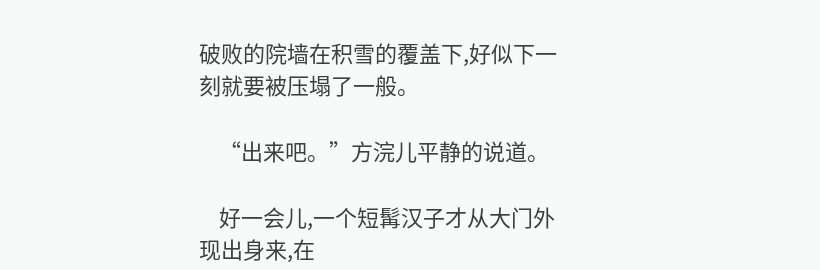破败的院墙在积雪的覆盖下,好似下一刻就要被压塌了一般。

    “出来吧。”方浣儿平静的说道。

    好一会儿,一个短髯汉子才从大门外现出身来,在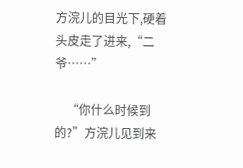方浣儿的目光下,硬着头皮走了进来,“二爷……”

    “你什么时候到的?”方浣儿见到来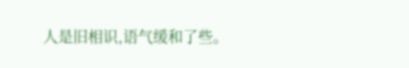人是旧相识,语气缓和了些。